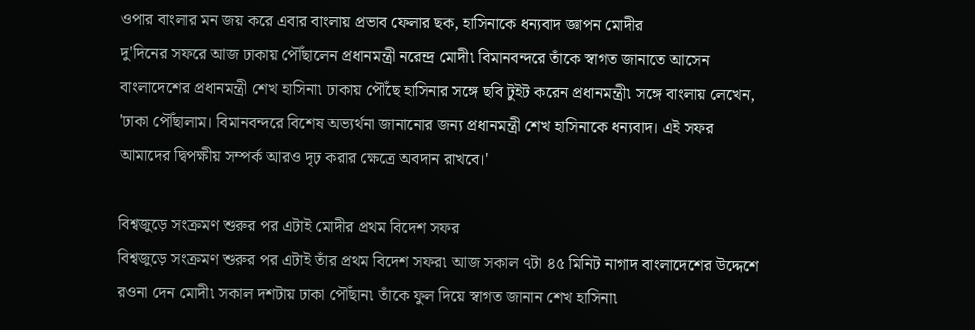ওপার বাংলার মন জয় করে এবার বাংলায় প্রভাব ফেলার ছক, হাসিনাকে ধন্যবাদ জ্ঞাপন মোদীর
দু'দিনের সফরে আজ ঢাকায় পৌঁছালেন প্রধানমন্ত্রী নরেন্দ্র মোদী৷ বিমানবন্দরে তাঁকে স্বাগত জানাতে আসেন বাংলাদেশের প্রধানমন্ত্রী শেখ হাসিনা৷ ঢাকায় পৌঁছে হাসিনার সঙ্গে ছবি টুইট করেন প্রধানমন্ত্রী৷ সঙ্গে বাংলায় লেখেন, 'ঢাকা পৌঁছালাম। বিমানবন্দরে বিশেষ অভ্যর্থনা জানানোর জন্য প্রধানমন্ত্রী শেখ হাসিনাকে ধন্যবাদ। এই সফর আমাদের দ্বিপক্ষীয় সম্পর্ক আরও দৃঢ় করার ক্ষেত্রে অবদান রাখবে।'

বিশ্বজুড়ে সংক্রমণ শুরুর পর এটাই মোদীর প্রথম বিদেশ সফর
বিশ্বজুড়ে সংক্রমণ শুরুর পর এটাই তাঁর প্রথম বিদেশ সফর৷ আজ সকাল ৭টা ৪৫ মিনিট নাগাদ বাংলাদেশের উদ্দেশে রওনা দেন মোদী৷ সকাল দশটায় ঢাকা পৌঁছান৷ তাঁকে ফুল দিয়ে স্বাগত জানান শেখ হাসিনা৷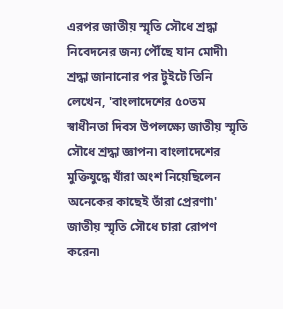এরপর জাতীয় স্মৃতি সৌধে শ্রদ্ধা নিবেদনের জন্য পৌঁছে যান মোদী৷ শ্রদ্ধা জানানোর পর টুইটে তিনি লেখেন, 'বাংলাদেশের ৫০তম স্বাধীনতা দিবস উপলক্ষ্যে জাতীয় স্মৃতি সৌধে শ্রদ্ধা জ্ঞাপন৷ বাংলাদেশের মুক্তিযুদ্ধে যাঁরা অংশ নিয়েছিলেন অনেকের কাছেই তাঁরা প্রেরণা৷' জাতীয় স্মৃতি সৌধে চারা রোপণ করেন৷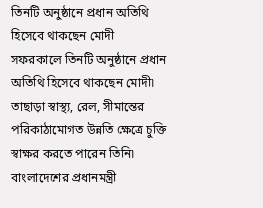তিনটি অনুষ্ঠানে প্রধান অতিথি হিসেবে থাকছেন মোদী
সফরকালে তিনটি অনুষ্ঠানে প্রধান অতিথি হিসেবে থাকছেন মোদী৷ তাছাড়া স্বাস্থ্য, রেল, সীমান্তের পরিকাঠামোগত উন্নতি ক্ষেত্রে চুক্তি স্বাক্ষর করতে পারেন তিনি৷ বাংলাদেশের প্রধানমন্ত্রী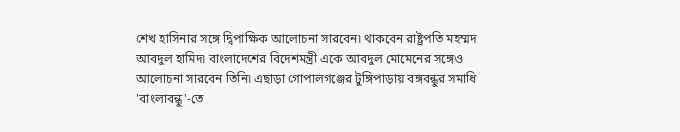শেখ হাসিনার সঙ্গে দ্বিপাক্ষিক আলোচনা সারবেন৷ থাকবেন রাষ্ট্রপতি মহম্মদ আবদুল হামিদ৷ বাংলাদেশের বিদেশমন্ত্রী একে আবদুল মোমেনের সঙ্গেও আলোচনা সারবেন তিনি৷ এছাড়া গোপালগঞ্জের টুঙ্গিপাড়ায় বঙ্গবন্ধুর সমাধি 'বাংলাবন্ধু'-তে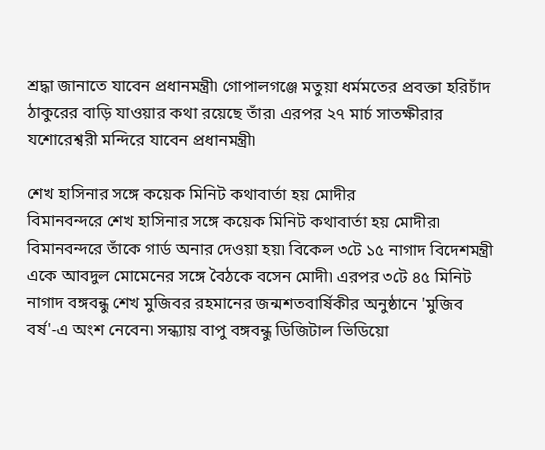শ্রদ্ধা জানাতে যাবেন প্রধানমন্ত্রী৷ গোপালগঞ্জে মতুয়া ধর্মমতের প্রবক্তা হরিচাঁদ ঠাকুরের বাড়ি যাওয়ার কথা রয়েছে তাঁর৷ এরপর ২৭ মার্চ সাতক্ষীরার যশোরেশ্বরী মন্দিরে যাবেন প্রধানমন্ত্রী৷

শেখ হাসিনার সঙ্গে কয়েক মিনিট কথাবার্তা হয় মোদীর
বিমানবন্দরে শেখ হাসিনার সঙ্গে কয়েক মিনিট কথাবার্তা হয় মোদীর৷ বিমানবন্দরে তাঁকে গার্ড অনার দেওয়া হয়৷ বিকেল ৩টে ১৫ নাগাদ বিদেশমন্ত্রী একে আবদুল মোমেনের সঙ্গে বৈঠকে বসেন মোদী৷ এরপর ৩টে ৪৫ মিনিট নাগাদ বঙ্গবন্ধু শেখ মুজিবর রহমানের জন্মশতবার্ষিকীর অনুষ্ঠানে 'মুজিব বর্ষ'-এ অংশ নেবেন৷ সন্ধ্যায় বাপু বঙ্গবন্ধু ডিজিটাল ভিডিয়ো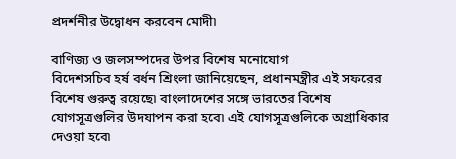প্রদর্শনীর উদ্বোধন করবেন মোদী৷

বাণিজ্য ও জলসম্পদের উপর বিশেষ মনোযোগ
বিদেশসচিব হর্ষ বর্ধন শ্রিংলা জানিয়েছেন, প্রধানমন্ত্রীর এই সফরের বিশেষ গুরুত্ব রয়েছে৷ বাংলাদেশের সঙ্গে ভারতের বিশেষ যোগসূত্রগুলির উদযাপন করা হবে৷ এই যোগসূত্রগুলিকে অগ্রাধিকার দেওয়া হবে৷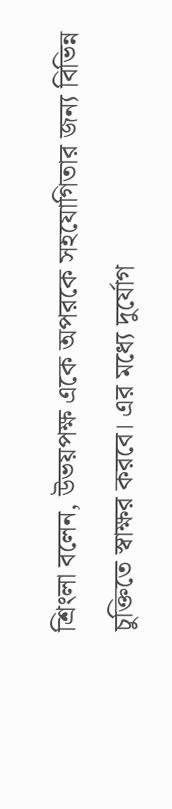শ্রিংলা বলেন, উভয়পক্ষ একে অপরকে সহযোগিতার জন্য বিভিন্ন চুক্তিতে স্বাক্ষর করবে। এর মধ্যে দুর্যোগ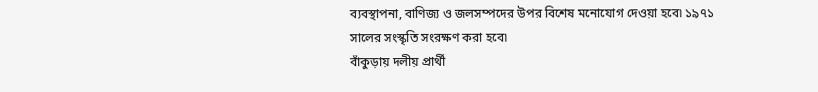ব্যবস্থাপনা, বাণিজ্য ও জলসম্পদের উপর বিশেষ মনোযোগ দেওয়া হবে৷ ১৯৭১ সালের সংস্কৃতি সংরক্ষণ করা হবে৷
বাঁকুড়ায় দলীয় প্রার্থী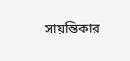সায়ন্তিকার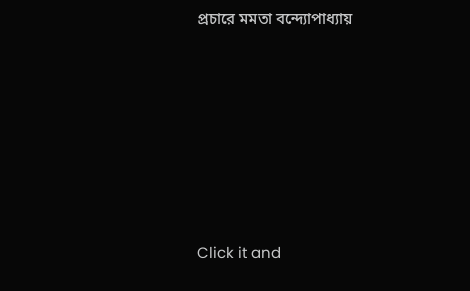প্রচারে মমতা বন্দ্যোপাধ্যায়












Click it and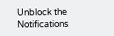Unblock the Notifications